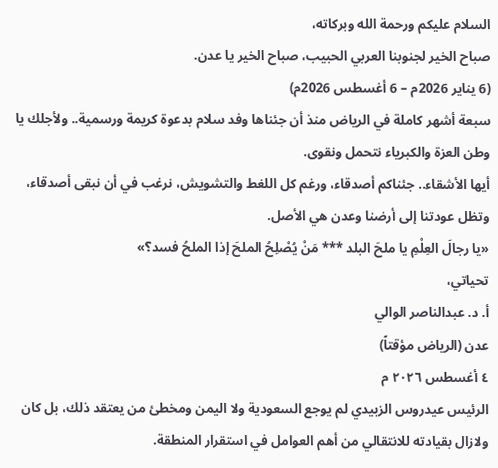السلام عليكم ورحمة الله وبركاته،
صباح الخير لجنوبنا العربي الحبيب، صباح الخير يا عدن.
(6 يناير 2026م – 6 أغسطس 2026م)
سبعة أشهر كاملة في الرياض منذ أن جئناها وفد سلام بدعوة كريمة ورسمية.. ولأجلك يا وطن العزة والكبرياء نتحمل ونقوى.
أيها الأشقاء.. جئناكم أصدقاء، ورغم كل اللغط والتشويش، نرغب في أن نبقى أصدقاء، وتظل عودتنا إلى أرضنا وعدن هي الأصل.
«يا رجالَ العِلْمِ يا ملحَ البلد *** مَنْ يُصْلِحُ الملحَ إذا الملحُ فسد؟»
تحياتي،
أ. د. عبدالناصر الوالي
عدن (الرياض مؤقتاً)
٤ أغسطس ٢٠٢٦ م
الرئيس عيدروس الزبيدي لم يوجع السعودية ولا اليمن ومخطئ من يعتقد ذلك، بل كان ولازال بقيادته للانتقالي من أهم العوامل في استقرار المنطقة.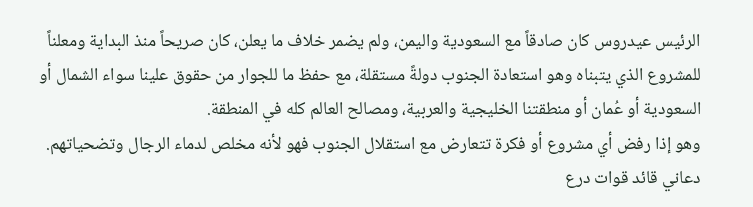الرئيس عيدروس كان صادقاً مع السعودية واليمن، ولم يضمر خلاف ما يعلن، كان صريحاً منذ البداية ومعلناً للمشروع الذي يتبناه وهو استعادة الجنوب دولةً مستقلة، مع حفظ ما للجوار من حقوق علينا سواء الشمال أو السعودية أو عُمان أو منطقتنا الخليجية والعربية، ومصالح العالم كله في المنطقة.
وهو إذا رفض أي مشروع أو فكرة تتعارض مع استقلال الجنوب فهو لأنه مخلص لدماء الرجال وتضحياتهم.
دعاني قائد قوات درع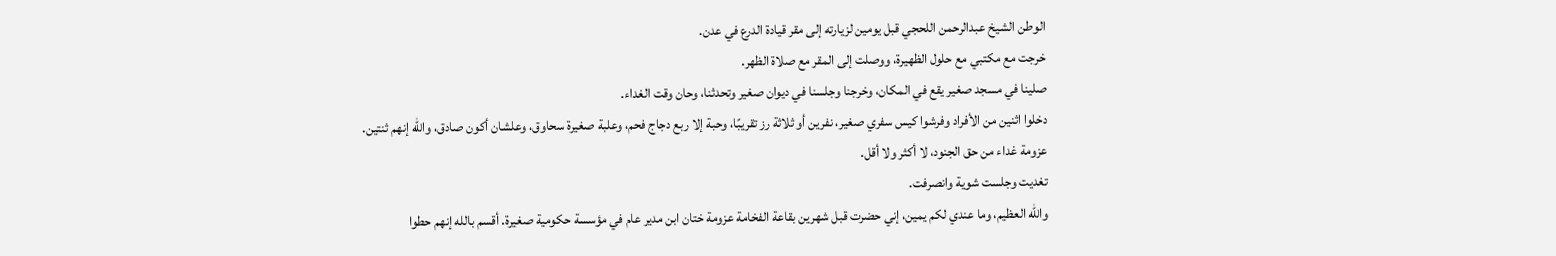الوطن الشيخ عبدالرحمن اللحجي قبل يومين لزيارته إلى مقر قيادة الدرع في عدن.
خرجت مع مكتبي مع حلول الظهيرة، ووصلت إلى المقر مع صلاة الظهر.
صلينا في مسجد صغير يقع في المكان، وخرجنا وجلسنا في ديوان صغير وتحدثنا، وحان وقت الغداء.
دخلوا اثنين من الأفراد وفرشوا كيس سفري صغير، نفرين أو ثلاثة رز تقريبًا، وحبة إلا ربع دجاج فحم، وعلبة صغيرة سحاوق، وعلشان أكون صادق، والله إنهم ثنتين.
عزومة غداء من حق الجنود، لا أكثر ولا أقل.
تغديت وجلست شوية وانصرفت.
والله العظيم، وما عندي لكم يمين، إني حضرت قبل شهرين بقاعة الفخامة عزومة ختان ابن مدير عام في مؤسسة حكومية صغيرة. أقسم بالله إنهم حطوا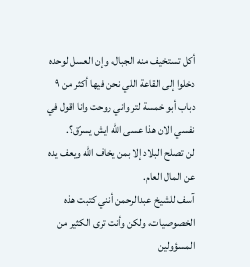أكل تستخيف منه الجبال، وإن العسل لوحده دخلوا إلى القاعة اللي نحن فيها أكثر من ٩ دباب أبو خمسة لتر واني روحت وانا اقول في نفسي الان هذا عسى الله ايش يسرّق؟.
لن تصلح البلاد إلا بمن يخاف الله ويعف يده عن المال العام.
آسف للشيخ عبدالرحمن أنني كتبت هذه الخصوصيات، ولكن وأنت ترى الكثير من المسؤولين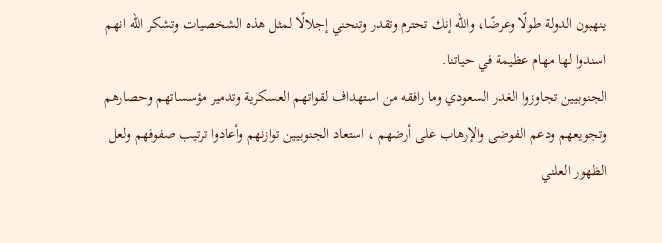ينهبون الدولة طولًا وعرضًا، والله إنك تحترم وتقدر وتنحني إجلالًا لمثل هذه الشخصيات وتشكر الله انهم اسندوا لها مهام عظيمة في حياتنا.
الجنوبيين تجاوزوا الغدر السعودي وما رافقه من استهداف لقواتهم العسكرية وتدمير مؤسساتهم وحصارهم وتجويعهم ودعم الفوضى والإرهاب على أرضهم ، استعاد الجنوبيين توازنهم وأعادوا ترتيب صفوفهم ولعل الظهور العلني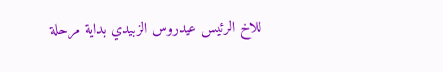للاخ الرئيس عيدروس الزبيدي بداية مرحلة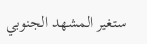ستغير المشهد الجنوبي